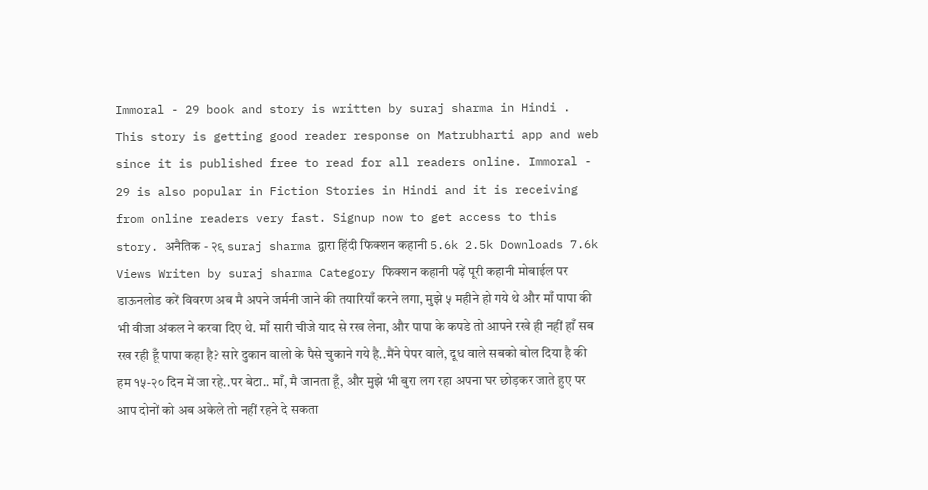Immoral - 29 book and story is written by suraj sharma in Hindi . This story is getting good reader response on Matrubharti app and web since it is published free to read for all readers online. Immoral - 29 is also popular in Fiction Stories in Hindi and it is receiving from online readers very fast. Signup now to get access to this story. अनैतिक - २९ suraj sharma द्वारा हिंदी फिक्शन कहानी 5.6k 2.5k Downloads 7.6k Views Writen by suraj sharma Category फिक्शन कहानी पढ़ें पूरी कहानी मोबाईल पर डाऊनलोड करें विवरण अब मै अपने जर्मनी जाने की तयारियाँ करने लगा, मुझे ५ महीने हो गये थे और माँ पापा की भी वीजा अंकल ने करवा दिए थे. माँ सारी चीजे याद से रख लेना, और पापा के कपडे तो आपने रखे ही नहीं हाँ सब रख रही हूँ पापा कहा है? सारे दुकान वालो के पैसे चुकाने गये है..मैंने पेपर वाले, दूध वाले सबको बोल दिया है की हम १५-२० दिन में जा रहे..पर बेटा.. माँ, मै जानता हूँ, और मुझे भी बुरा लग रहा अपना घर छोड़कर जाते हुए पर आप दोनों को अब अकेले तो नहीं रहने दे सकता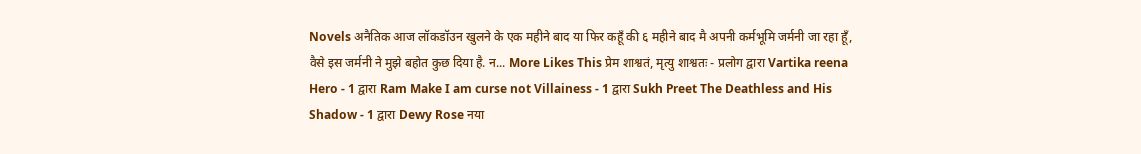Novels अनैतिक आज लॉकडॉउन खुलने के एक महीने बाद या फिर कहूँ की ६ महीने बाद मै अपनी कर्मभूमि जर्मनी जा रहा हूँ, वैसे इस जर्मनी ने मुझे बहोत कुछ दिया है. न... More Likes This प्रेम शाश्वतं, मृत्यु शाश्वतः - प्रलोग द्वारा Vartika reena Hero - 1 द्वारा Ram Make I am curse not Villainess - 1 द्वारा Sukh Preet The Deathless and His Shadow - 1 द्वारा Dewy Rose नया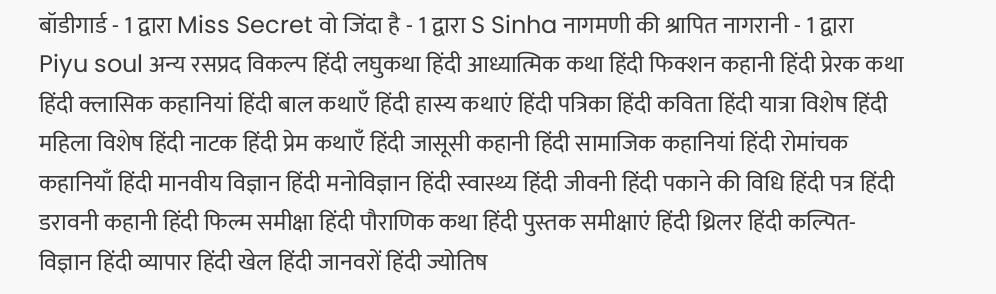बॉडीगार्ड - 1 द्वारा Miss Secret वो जिंदा है - 1 द्वारा S Sinha नागमणी की श्रापित नागरानी - 1 द्वारा Piyu soul अन्य रसप्रद विकल्प हिंदी लघुकथा हिंदी आध्यात्मिक कथा हिंदी फिक्शन कहानी हिंदी प्रेरक कथा हिंदी क्लासिक कहानियां हिंदी बाल कथाएँ हिंदी हास्य कथाएं हिंदी पत्रिका हिंदी कविता हिंदी यात्रा विशेष हिंदी महिला विशेष हिंदी नाटक हिंदी प्रेम कथाएँ हिंदी जासूसी कहानी हिंदी सामाजिक कहानियां हिंदी रोमांचक कहानियाँ हिंदी मानवीय विज्ञान हिंदी मनोविज्ञान हिंदी स्वास्थ्य हिंदी जीवनी हिंदी पकाने की विधि हिंदी पत्र हिंदी डरावनी कहानी हिंदी फिल्म समीक्षा हिंदी पौराणिक कथा हिंदी पुस्तक समीक्षाएं हिंदी थ्रिलर हिंदी कल्पित-विज्ञान हिंदी व्यापार हिंदी खेल हिंदी जानवरों हिंदी ज्योतिष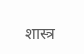शास्त्र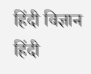हिंदी विज्ञान हिंदी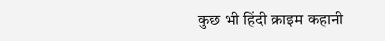कुछ भी हिंदी क्राइम कहानी